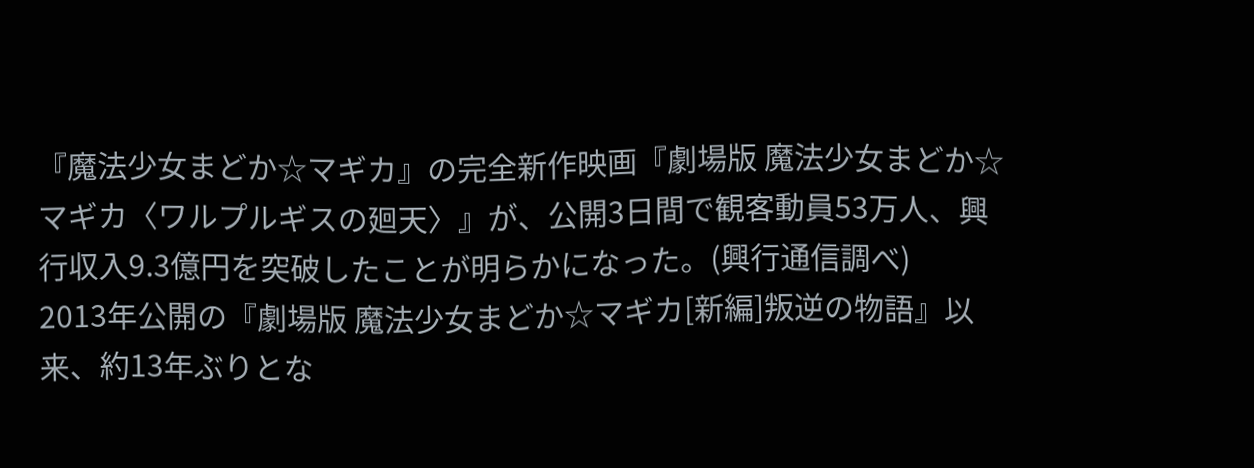『魔法少女まどか☆マギカ』の完全新作映画『劇場版 魔法少女まどか☆マギカ〈ワルプルギスの廻天〉』が、公開3日間で観客動員53万人、興行収入9.3億円を突破したことが明らかになった。(興行通信調べ)
2013年公開の『劇場版 魔法少女まどか☆マギカ[新編]叛逆の物語』以来、約13年ぶりとな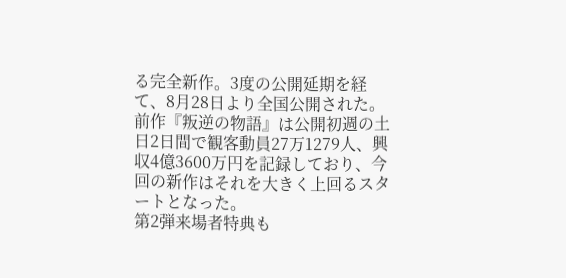る完全新作。3度の公開延期を経て、8月28日より全国公開された。
前作『叛逆の物語』は公開初週の土日2日間で観客動員27万1279人、興収4億3600万円を記録しており、今回の新作はそれを大きく上回るスタートとなった。
第2弾来場者特典も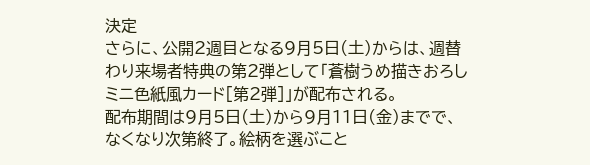決定
さらに、公開2週目となる9月5日(土)からは、週替わり来場者特典の第2弾として「蒼樹うめ描きおろしミニ色紙風カード[第2弾]」が配布される。
配布期間は9月5日(土)から9月11日(金)までで、なくなり次第終了。絵柄を選ぶこと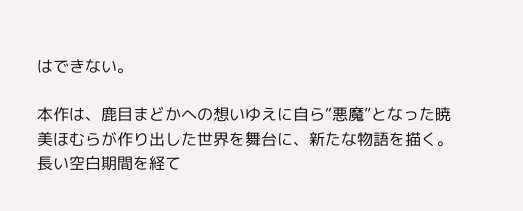はできない。

本作は、鹿目まどかへの想いゆえに自ら“悪魔”となった暁美ほむらが作り出した世界を舞台に、新たな物語を描く。長い空白期間を経て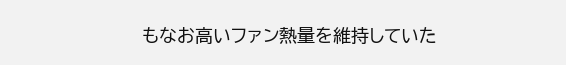もなお高いファン熱量を維持していた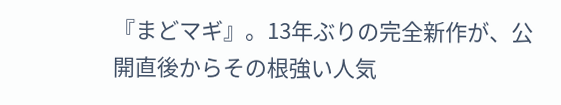『まどマギ』。13年ぶりの完全新作が、公開直後からその根強い人気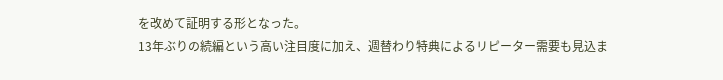を改めて証明する形となった。
13年ぶりの続編という高い注目度に加え、週替わり特典によるリピーター需要も見込ま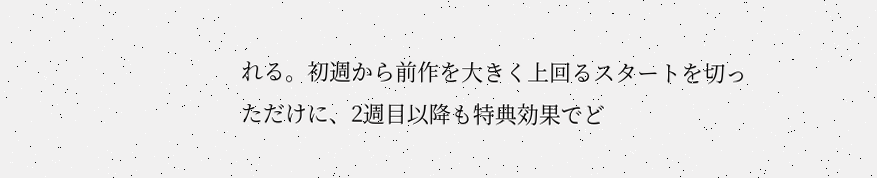れる。初週から前作を大きく上回るスタートを切っただけに、2週目以降も特典効果でど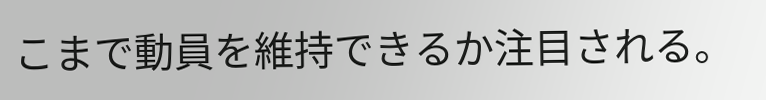こまで動員を維持できるか注目される。